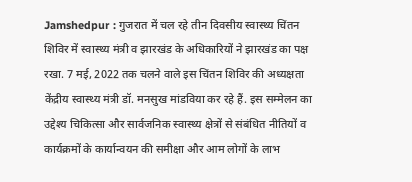Jamshedpur : गुजरात में चल रहे तीन दिवसीय स्वास्थ्य चिंतन शिविर में स्वास्थ्य मंत्री व झारखंड के अधिकारियों ने झारखंड का पक्ष रखा. 7 मई, 2022 तक चलने वाले इस चिंतन शिविर की अध्यक्षता केंद्रीय स्वास्थ्य मंत्री डॉ. मनसुख मांडविया कर रहे हैं. इस सम्मेलन का उद्देश्य चिकित्सा और सार्वजनिक स्वास्थ्य क्षेत्रों से संबंधित नीतियों व कार्यक्रमों के कार्यान्वयन की समीक्षा और आम लोगों के लाभ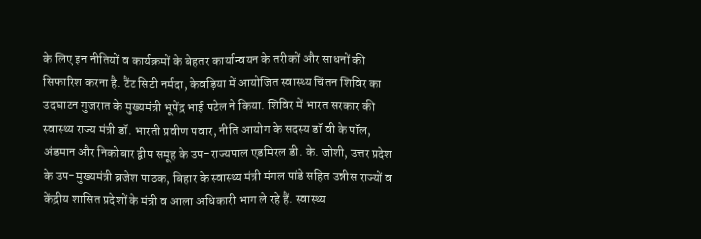के लिए इन नीतियों व कार्यक्रमों के बेहतर कार्यान्वयन के तरीकों और साधनों की सिफारिश करना है. टैंट सिटी नर्मदा, केवड़िया में आयोजित स्वास्थ्य चिंतन शिविर का उदघाटन गुजरात के मुख्यमंत्री भूपेंद्र भाई पटेल ने किया. शिविर में भारत सरकार की स्वास्थ्य राज्य मंत्री डॉ. भारती प्रवीण पवार, नीति आयोग के सदस्य डॉ वी के पॉल, अंडमान और निकोबार द्वीप समूह के उप-राज्यपाल एडमिरल डी. के. जोशी, उत्तर प्रदेश के उप-मुख्यमंत्री ब्रजेश पाठक, बिहार के स्वास्थ्य मंत्री मंगल पांडे सहित उन्नीस राज्यों व केंद्रीय शासित प्रदेशों के मंत्री व आला अधिकारी भाग ले रहे हैं. स्वास्थ्य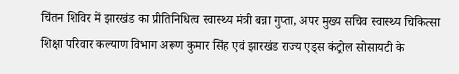चिंतन शिविर में झारखंड का प्रीतिनिधित्व स्वास्थ्य मंत्री बन्ना गुप्ता, अपर मुख्य सचिव स्वास्थ्य चिकित्सा शिक्षा परिवार कल्याण विभाग अरूण कुमार सिंह एवं झारखंड राज्य एड्स कंट्रोल सोसायटी के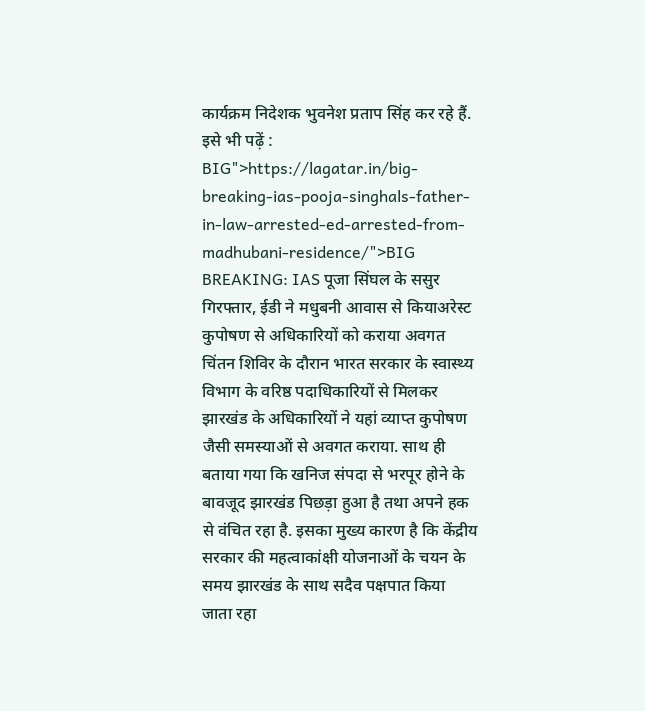कार्यक्रम निदेशक भुवनेश प्रताप सिंह कर रहे हैं.
इसे भी पढ़ें : BIG">https://lagatar.in/big-breaking-ias-pooja-singhals-father-in-law-arrested-ed-arrested-from-madhubani-residence/">BIG
BREAKING: IAS पूजा सिंघल के ससुर गिरफ्तार, ईडी ने मधुबनी आवास से कियाअरेस्ट कुपोषण से अधिकारियों को कराया अवगत
चिंतन शिविर के दौरान भारत सरकार के स्वास्थ्य विभाग के वरिष्ठ पदाधिकारियों से मिलकर झारखंड के अधिकारियों ने यहां व्याप्त कुपोषण जैसी समस्याओं से अवगत कराया. साथ ही बताया गया कि खनिज संपदा से भरपूर होने के बावजूद झारखंड पिछड़ा हुआ है तथा अपने हक से वंचित रहा है. इसका मुख्य कारण है कि केंद्रीय सरकार की महत्वाकांक्षी योजनाओं के चयन के समय झारखंड के साथ सदैव पक्षपात किया जाता रहा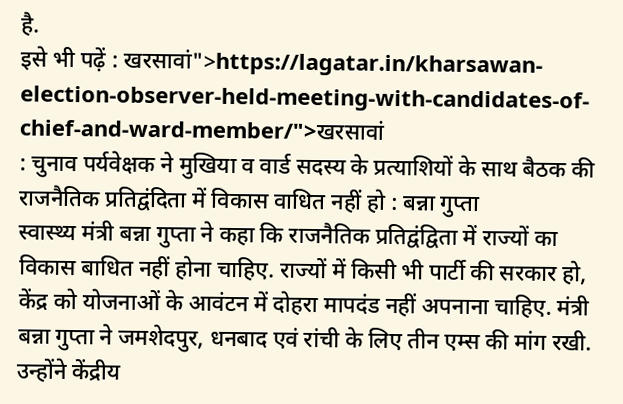है.
इसे भी पढ़ें : खरसावां">https://lagatar.in/kharsawan-election-observer-held-meeting-with-candidates-of-chief-and-ward-member/">खरसावां
: चुनाव पर्यवेक्षक ने मुखिया व वार्ड सदस्य के प्रत्याशियों के साथ बैठक की राजनैतिक प्रतिद्वंदिता में विकास वाधित नहीं हो : बन्ना गुप्ता
स्वास्थ्य मंत्री बन्ना गुप्ता ने कहा कि राजनैतिक प्रतिद्वंद्विता में राज्यों का विकास बाधित नहीं होना चाहिए. राज्यों में किसी भी पार्टी की सरकार हो, केंद्र को योजनाओं के आवंटन में दोहरा मापदंड नहीं अपनाना चाहिए. मंत्री बन्ना गुप्ता ने जमशेदपुर, धनबाद एवं रांची के लिए तीन एम्स की मांग रखी. उन्होंने केंद्रीय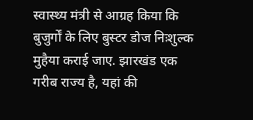स्वास्थ्य मंत्री से आग्रह किया कि बुजुर्गों के लिए बुस्टर डोज निःशुल्क मुहैया कराई जाए. झारखंड एक गरीब राज्य है, यहां की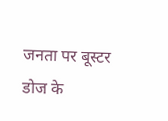जनता पर बूस्टर डोज के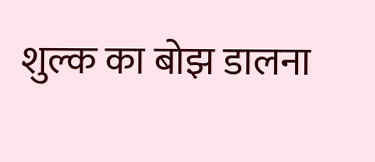शुल्क का बोझ डालना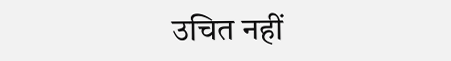उचित नहीं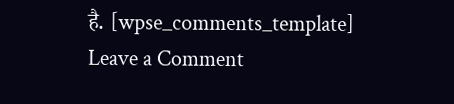है. [wpse_comments_template]
Leave a Comment